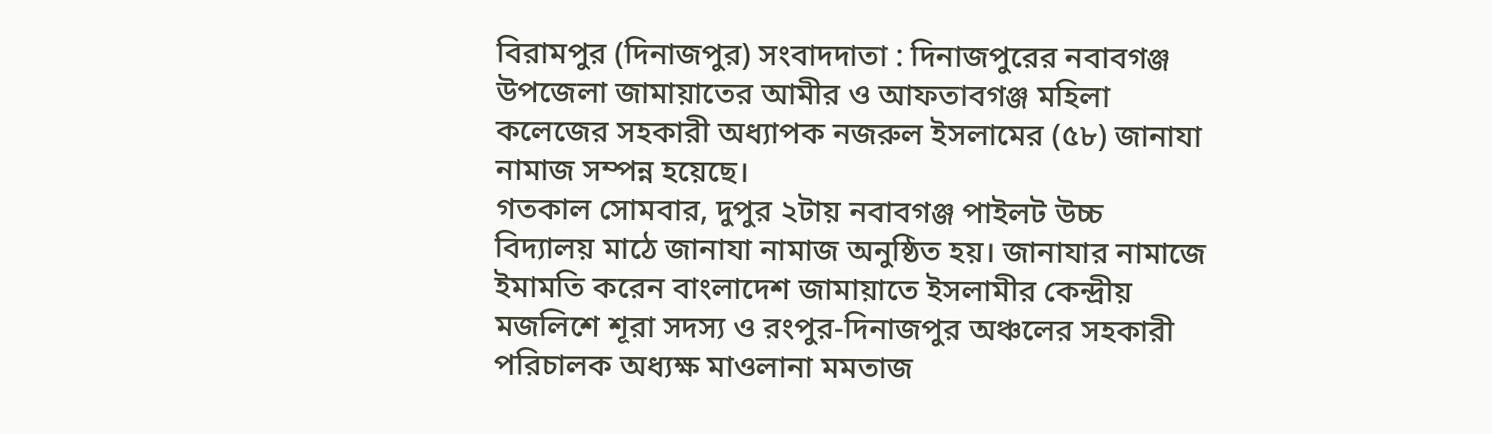বিরামপুর (দিনাজপুর) সংবাদদাতা : দিনাজপুরের নবাবগঞ্জ উপজেলা জামায়াতের আমীর ও আফতাবগঞ্জ মহিলা কলেজের সহকারী অধ্যাপক নজরুল ইসলামের (৫৮) জানাযা নামাজ সম্পন্ন হয়েছে।
গতকাল সোমবার, দুপুর ২টায় নবাবগঞ্জ পাইলট উচ্চ বিদ্যালয় মাঠে জানাযা নামাজ অনুষ্ঠিত হয়। জানাযার নামাজে ইমামতি করেন বাংলাদেশ জামায়াতে ইসলামীর কেন্দ্রীয় মজলিশে শূরা সদস্য ও রংপুর-দিনাজপুর অঞ্চলের সহকারী পরিচালক অধ্যক্ষ মাওলানা মমতাজ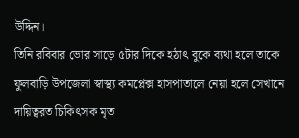উদ্দিন।
তিনি রবিবার ভোর সাড়ে ৫টার দিকে হঠাৎ বুকে ব্যথা হলে তাকে ফুলবাড়ি উপজেলা স্বাস্থ্য কমপ্লেক্স হাসপাতালে নেয়া হলে সেখানে দায়িত্বরত চিকিৎসক মৃত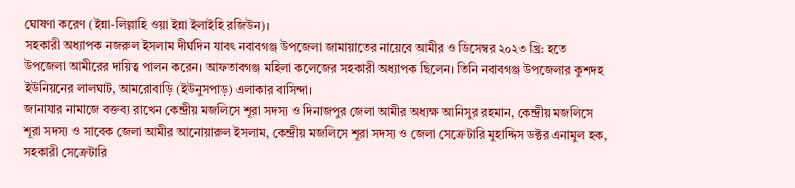ঘোষণা করেণ (ইন্না-লিল্লাহি ওয়া ইন্না ইলাইহি রজিউন)।
সহকারী অধ্যাপক নজরুল ইসলাম দীর্ঘদিন যাবৎ নবাবগঞ্জ উপজেলা জামায়াতের নায়েবে আমীর ও ডিসেম্বর ২০২৩ খ্রি: হতে উপজেলা আমীরের দায়িত্ব পালন করেন। আফতাবগঞ্জ মহিলা কলেজের সহকারী অধ্যাপক ছিলেন। তিনি নবাবগঞ্জ উপজেলার কুশদহ ইউনিয়নের লালঘাট, আমরোবাড়ি (ইউনুসপাড়) এলাকার বাসিন্দা।
জানাযার নামাজে বক্তব্য রাখেন কেন্দ্রীয় মজলিসে শূরা সদস্য ও দিনাজপুর জেলা আমীর অধ্যক্ষ আনিসুর রহমান, কেন্দ্রীয় মজলিসে শূরা সদস্য ও সাবেক জেলা আমীর আনোয়ারুল ইসলাম, কেন্দ্রীয় মজলিসে শূরা সদস্য ও জেলা সেক্রেটারি মুহাদ্দিস ডক্টর এনামুল হক, সহকারী সেক্রেটারি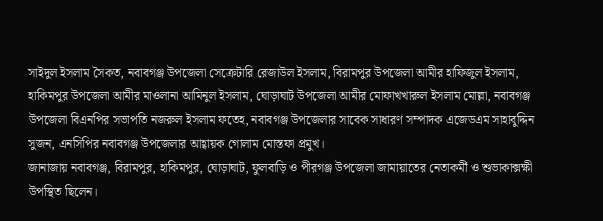সাইদুল ইসলাম সৈকত, নবাবগঞ্জ উপজেলা সেক্রেটারি রেজাউল ইসলাম, বিরামপুর উপজেলা আমীর হাফিজুল ইসলাম, হাকিমপুর উপজেলা আমীর মাওলানা আমিনুল ইসলাম, ঘোড়াঘাট উপজেলা আমীর মোফাখখারুল ইসলাম মোল্লা, নবাবগঞ্জ উপজেলা বিএনপির সভাপতি নজরুল ইসলাম ফতেহ, নবাবগঞ্জ উপজেলার সাবেক সাধারণ সম্পাদক এজেডএম সাহাবুদ্দিন সুজন, এনসিপির নবাবগঞ্জ উপজেলার আহ্বায়ক গোলাম মোস্তফা প্রমুখ।
জানাজায় নবাবগঞ্জ, বিরামপুর, হাকিমপুর, ঘোড়াঘাট, ফুলবাড়ি ও পীরগঞ্জ উপজেলা জামায়াতের নেতাকর্মী ও শুভাকাক্সক্ষী উপস্থিত ছিলেন।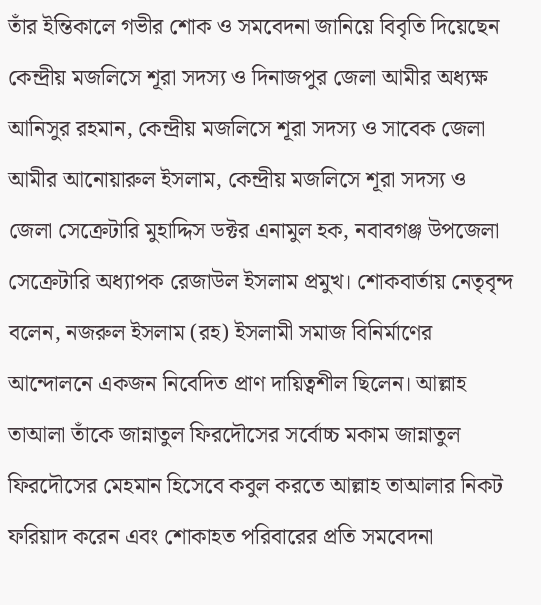তাঁর ইন্তিকালে গভীর শোক ও সমবেদনা জানিয়ে বিবৃতি দিয়েছেন কেন্দ্রীয় মজলিসে শূরা সদস্য ও দিনাজপুর জেলা আমীর অধ্যক্ষ আনিসুর রহমান, কেন্দ্রীয় মজলিসে শূরা সদস্য ও সাবেক জেলা আমীর আনোয়ারুল ইসলাম, কেন্দ্রীয় মজলিসে শূরা সদস্য ও জেলা সেক্রেটারি মুহাদ্দিস ডক্টর এনামুল হক, নবাবগঞ্জ উপজেলা সেক্রেটারি অধ্যাপক রেজাউল ইসলাম প্রমুখ। শোকবার্তায় নেতৃবৃন্দ বলেন, নজরুল ইসলাম (রহ) ইসলামী সমাজ বিনির্মাণের আন্দোলনে একজন নিবেদিত প্রাণ দায়িত্বশীল ছিলেন। আল্লাহ তাআলা তাঁকে জান্নাতুল ফিরদৌসের সর্বোচ্চ মকাম জান্নাতুল ফিরদৌসের মেহমান হিসেবে কবুল করতে আল্লাহ তাআলার নিকট ফরিয়াদ করেন এবং শোকাহত পরিবারের প্রতি সমবেদনা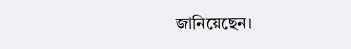জানিয়েছেন।